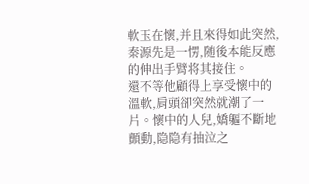軟玉在懷,并且來得如此突然,秦源先是一愣,随後本能反應的伸出手臂将其接住。
還不等他顧得上享受懷中的溫軟,肩頭卻突然就潮了一片。懷中的人兒,嬌軀不斷地顫動,隐隐有抽泣之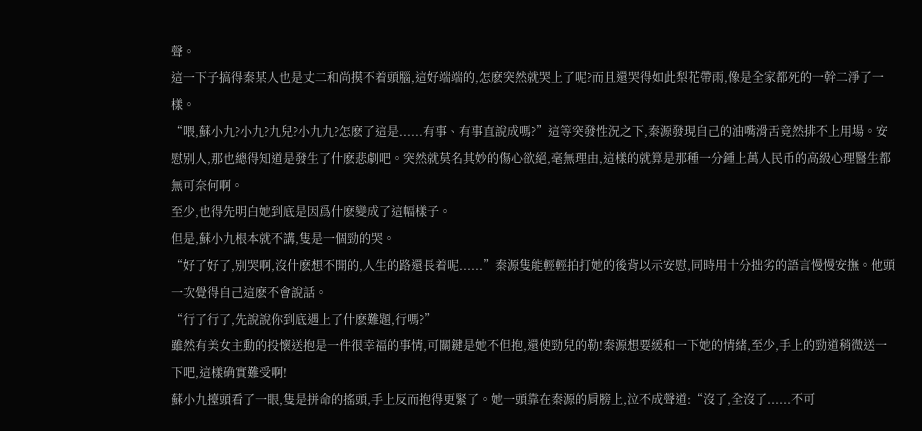聲。
這一下子搞得秦某人也是丈二和尚摸不着頭腦,這好端端的,怎麽突然就哭上了呢?而且還哭得如此梨花帶雨,像是全家都死的一幹二淨了一樣。
“喂,蘇小九?小九?九兒?小九九?怎麽了這是......有事、有事直說成嗎?”這等突發性況之下,秦源發現自己的油嘴滑舌竟然排不上用場。安慰别人,那也總得知道是發生了什麽悲劇吧。突然就莫名其妙的傷心欲絕,毫無理由,這樣的就算是那種一分鍾上萬人民币的高級心理醫生都無可奈何啊。
至少,也得先明白她到底是因爲什麽變成了這幅樣子。
但是,蘇小九根本就不講,隻是一個勁的哭。
“好了好了,别哭啊,沒什麽想不開的,人生的路還長着呢......”秦源隻能輕輕拍打她的後背以示安慰,同時用十分拙劣的語言慢慢安撫。他頭一次覺得自己這麽不會說話。
“行了行了,先說說你到底遇上了什麽難題,行嗎?”
雖然有美女主動的投懷送抱是一件很幸福的事情,可關鍵是她不但抱,還使勁兒的勒!秦源想要緩和一下她的情緒,至少,手上的勁道稍微送一下吧,這樣确實難受啊!
蘇小九擡頭看了一眼,隻是拼命的搖頭,手上反而抱得更緊了。她一頭靠在秦源的肩膀上,泣不成聲道:“沒了,全沒了......不可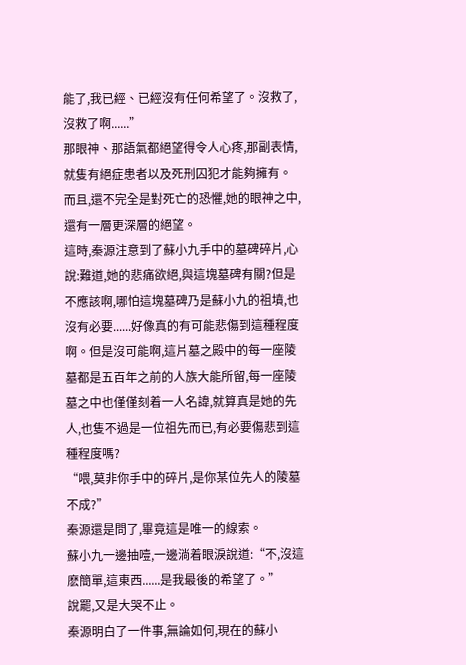能了,我已經、已經沒有任何希望了。沒救了,沒救了啊......”
那眼神、那語氣都絕望得令人心疼,那副表情,就隻有絕症患者以及死刑囚犯才能夠擁有。而且,還不完全是對死亡的恐懼,她的眼神之中,還有一層更深層的絕望。
這時,秦源注意到了蘇小九手中的墓碑碎片,心說:難道,她的悲痛欲絕,與這塊墓碑有關?但是不應該啊,哪怕這塊墓碑乃是蘇小九的祖墳,也沒有必要......好像真的有可能悲傷到這種程度啊。但是沒可能啊,這片墓之殿中的每一座陵墓都是五百年之前的人族大能所留,每一座陵墓之中也僅僅刻着一人名諱,就算真是她的先人,也隻不過是一位祖先而已,有必要傷悲到這種程度嗎?
“喂,莫非你手中的碎片,是你某位先人的陵墓不成?”
秦源還是問了,畢竟這是唯一的線索。
蘇小九一邊抽噎,一邊淌着眼淚說道:“不,沒這麽簡單,這東西......是我最後的希望了。”
說罷,又是大哭不止。
秦源明白了一件事,無論如何,現在的蘇小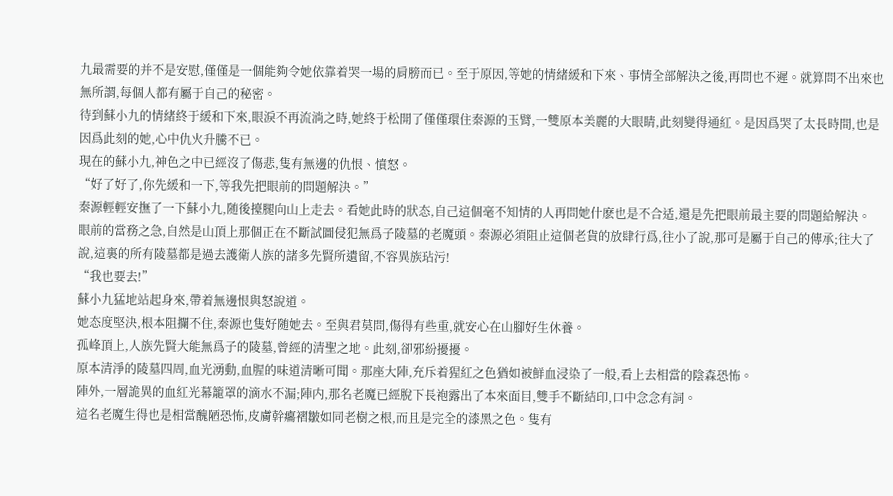九最需要的并不是安慰,僅僅是一個能夠令她依靠着哭一場的肩膀而已。至于原因,等她的情緒緩和下來、事情全部解決之後,再問也不遲。就算問不出來也無所謂,每個人都有屬于自己的秘密。
待到蘇小九的情緒終于緩和下來,眼淚不再流淌之時,她終于松開了僅僅環住秦源的玉臂,一雙原本美麗的大眼睛,此刻變得通紅。是因爲哭了太長時間,也是因爲此刻的她,心中仇火升騰不已。
現在的蘇小九,神色之中已經沒了傷悲,隻有無邊的仇恨、憤怒。
“好了好了,你先緩和一下,等我先把眼前的問題解決。”
秦源輕輕安撫了一下蘇小九,随後擡腿向山上走去。看她此時的狀态,自己這個毫不知情的人再問她什麽也是不合适,還是先把眼前最主要的問題給解決。
眼前的當務之急,自然是山頂上那個正在不斷試圖侵犯無爲子陵墓的老魔頭。秦源必須阻止這個老貨的放肆行爲,往小了說,那可是屬于自己的傳承;往大了說,這裏的所有陵墓都是過去護衛人族的諸多先賢所遺留,不容異族玷污!
“我也要去!”
蘇小九猛地站起身來,帶着無邊恨與怒說道。
她态度堅決,根本阻攔不住,秦源也隻好随她去。至與君莫問,傷得有些重,就安心在山腳好生休養。
孤峰頂上,人族先賢大能無爲子的陵墓,曾經的清聖之地。此刻,卻邪紛擾擾。
原本清淨的陵墓四周,血光湧動,血腥的味道清晰可聞。那座大陣,充斥着猩紅之色猶如被鮮血浸染了一般,看上去相當的陰森恐怖。
陣外,一層詭異的血紅光幕籠罩的滴水不漏;陣内,那名老魔已經脫下長袍露出了本來面目,雙手不斷結印,口中念念有詞。
這名老魔生得也是相當醜陋恐怖,皮膚幹癟褶皺如同老樹之根,而且是完全的漆黑之色。隻有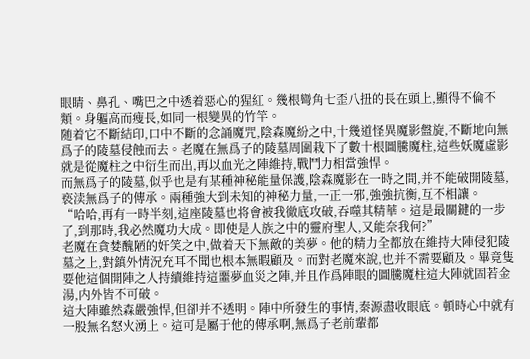眼睛、鼻孔、嘴巴之中透着惡心的猩紅。幾根彎角七歪八扭的長在頭上,顯得不倫不類。身軀高而瘦長,如同一根變異的竹竿。
随着它不斷結印,口中不斷的念誦魔咒,陰森魔紛之中,十幾道怪異魔影盤旋,不斷地向無爲子的陵墓侵蝕而去。老魔在無爲子的陵墓周圍栽下了數十根圖騰魔柱,這些妖魔虛影就是從魔柱之中衍生而出,再以血光之陣維持,戰鬥力相當強悍。
而無爲子的陵墓,似乎也是有某種神秘能量保護,陰森魔影在一時之間,并不能破開陵墓,亵渎無爲子的傳承。兩種強大到未知的神秘力量,一正一邪,強強抗衡,互不相讓。
“哈哈,再有一時半刻,這座陵墓也将會被我徹底攻破,吞噬其精華。這是最關鍵的一步了,到那時,我必然魔功大成。即使是人族之中的靈府聖人,又能奈我何?”
老魔在貪婪醜陋的奸笑之中,做着天下無敵的美夢。他的精力全都放在維持大陣侵犯陵墓之上,對鎮外情況充耳不聞也根本無暇顧及。而對老魔來說,也并不需要顧及。畢竟隻要他這個開陣之人持續維持這噩夢血災之陣,并且作爲陣眼的圖騰魔柱這大陣就固若金湯,内外皆不可破。
這大陣雖然森嚴強悍,但卻并不透明。陣中所發生的事情,秦源盡收眼底。頓時心中就有一股無名怒火湧上。這可是屬于他的傳承啊,無爲子老前輩都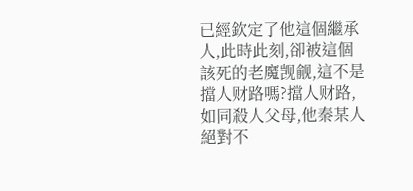已經欽定了他這個繼承人,此時此刻,卻被這個該死的老魔觊觎,這不是擋人财路嗎?擋人财路,如同殺人父母,他秦某人絕對不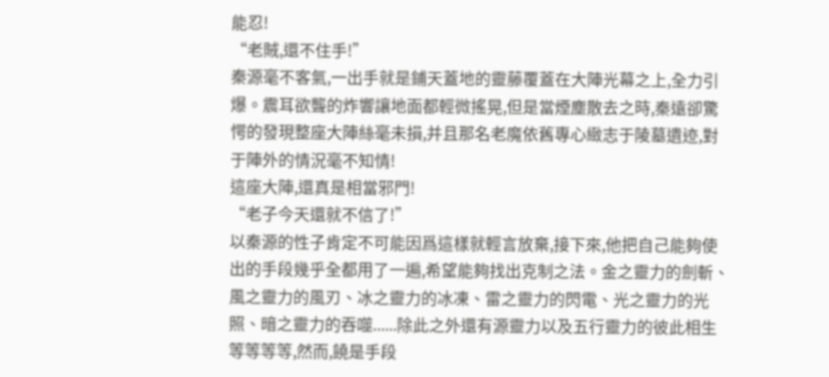能忍!
“老賊,還不住手!”
秦源毫不客氣,一出手就是鋪天蓋地的靈藤覆蓋在大陣光幕之上,全力引爆。震耳欲聾的炸響讓地面都輕微搖晃,但是當煙塵散去之時,秦遠卻驚愕的發現整座大陣絲毫未損,并且那名老魔依舊專心緻志于陵墓遺迹,對于陣外的情況毫不知情!
這座大陣,還真是相當邪門!
“老子今天還就不信了!”
以秦源的性子肯定不可能因爲這樣就輕言放棄,接下來,他把自己能夠使出的手段幾乎全都用了一遍,希望能夠找出克制之法。金之靈力的劍斬、風之靈力的風刃、冰之靈力的冰凍、雷之靈力的閃電、光之靈力的光照、暗之靈力的吞噬......除此之外還有源靈力以及五行靈力的彼此相生等等等等,然而,饒是手段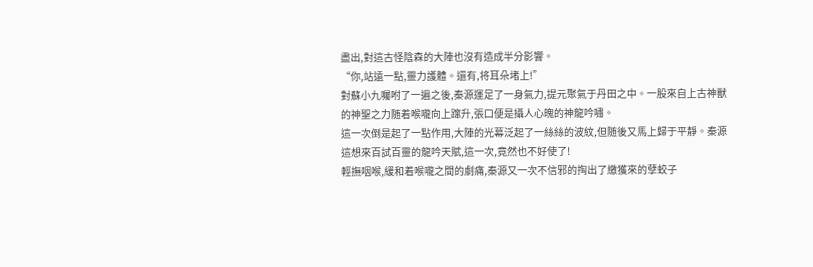盡出,對這古怪陰森的大陣也沒有造成半分影響。
“你,站遠一點,靈力護體。還有,将耳朵堵上!”
對蘇小九囑咐了一遍之後,秦源運足了一身氣力,提元聚氣于丹田之中。一股來自上古神獸的神聖之力随着喉嚨向上蹿升,張口便是攝人心魄的神龍吟嘯。
這一次倒是起了一點作用,大陣的光幕泛起了一絲絲的波紋,但随後又馬上歸于平靜。秦源這想來百試百靈的龍吟天賦,這一次,竟然也不好使了!
輕撫咽喉,緩和着喉嚨之間的劇痛,秦源又一次不信邪的掏出了繳獲來的孽蛟子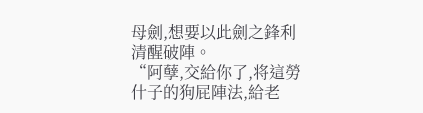母劍,想要以此劍之鋒利清醒破陣。
“阿孽,交給你了,将這勞什子的狗屁陣法,給老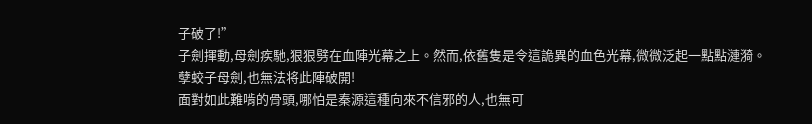子破了!”
子劍揮動,母劍疾馳,狠狠劈在血陣光幕之上。然而,依舊隻是令這詭異的血色光幕,微微泛起一點點漣漪。
孽蛟子母劍,也無法将此陣破開!
面對如此難啃的骨頭,哪怕是秦源這種向來不信邪的人,也無可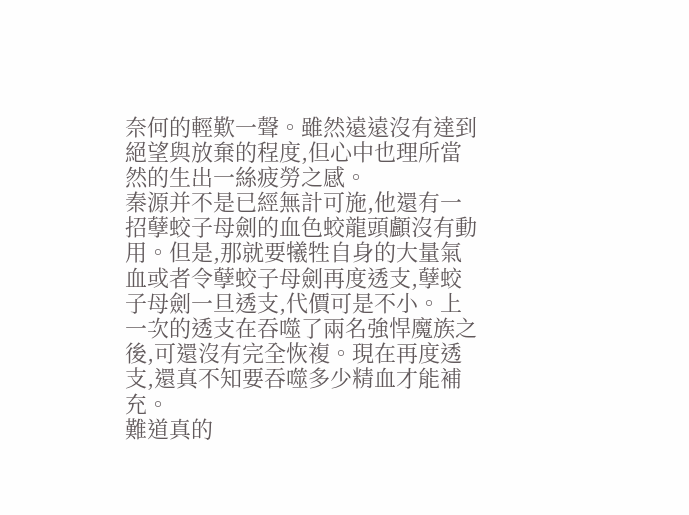奈何的輕歎一聲。雖然遠遠沒有達到絕望與放棄的程度,但心中也理所當然的生出一絲疲勞之感。
秦源并不是已經無計可施,他還有一招孽蛟子母劍的血色蛟龍頭顱沒有動用。但是,那就要犧牲自身的大量氣血或者令孽蛟子母劍再度透支,孽蛟子母劍一旦透支,代價可是不小。上一次的透支在吞噬了兩名強悍魔族之後,可還沒有完全恢複。現在再度透支,還真不知要吞噬多少精血才能補充。
難道真的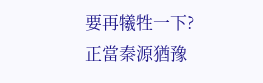要再犧牲一下?
正當秦源猶豫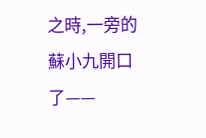之時,一旁的蘇小九開口了——